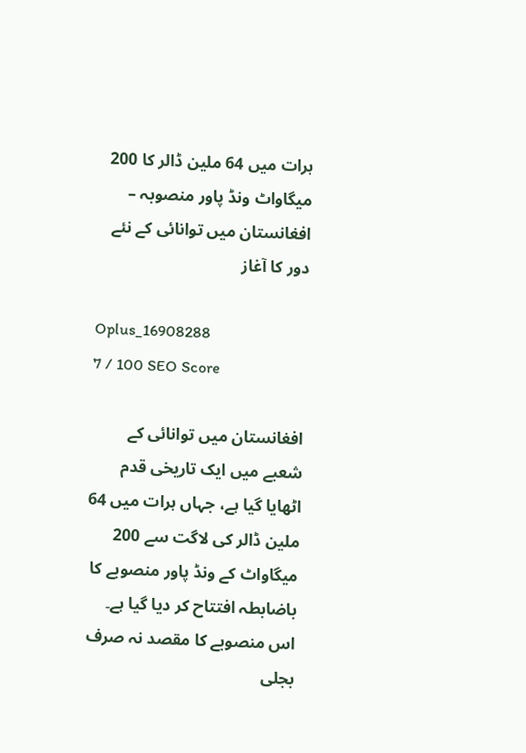ہرات میں 64 ملین ڈالر کا 200 میگاواٹ ونڈ پاور منصوبہ – افغانستان میں توانائی کے نئے دور کا آغاز

Oplus_16908288
7 / 100 SEO Score

افغانستان میں توانائی کے شعبے میں ایک تاریخی قدم اٹھایا گیا ہے، جہاں ہرات میں 64 ملین ڈالر کی لاگت سے 200 میگاواٹ کے ونڈ پاور منصوبے کا باضابطہ افتتاح کر دیا گیا ہے۔ اس منصوبے کا مقصد نہ صرف بجلی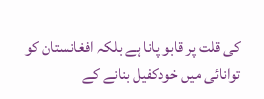کی قلت پر قابو پانا ہے بلکہ افغانستان کو توانائی میں خودکفیل بنانے کے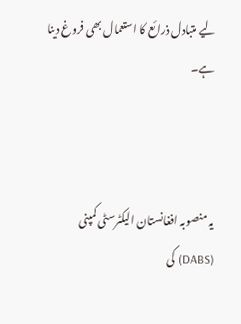لیے متبادل ذرائع کا استعمال بھی فروغ دینا ہے۔



یہ منصوبہ افغانستان الیکٹرسٹی کمپنی (DABS) کی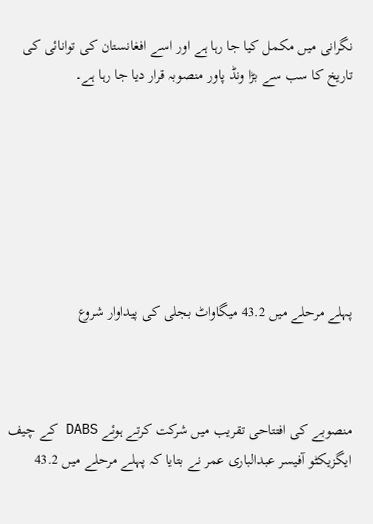نگرانی میں مکمل کیا جا رہا ہے اور اسے افغانستان کی توانائی کی تاریخ کا سب سے بڑا ونڈ پاور منصوبہ قرار دیا جا رہا ہے۔







پہلے مرحلے میں 43.2 میگاواٹ بجلی کی پیداوار شروع



منصوبے کی افتتاحی تقریب میں شرکت کرتے ہوئے DABS کے چیف ایگزیکٹو آفیسر عبدالباری عمر نے بتایا کہ پہلے مرحلے میں 43.2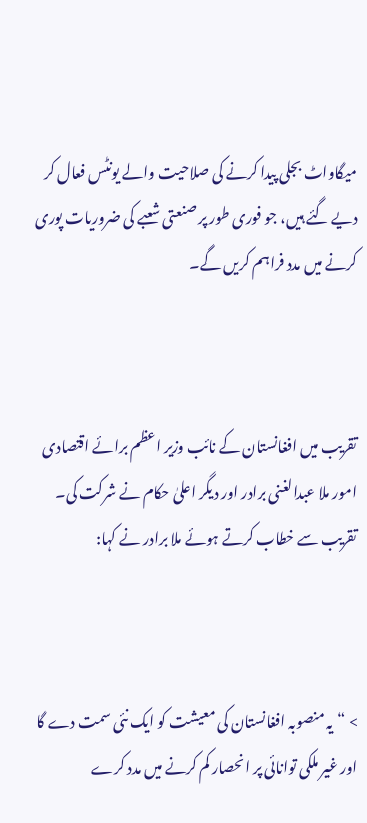میگاواٹ بجلی پیدا کرنے کی صلاحیت والے یونٹس فعال کر دیے گئے ہیں، جو فوری طور پر صنعتی شعبے کی ضروریات پوری کرنے میں مدد فراہم کریں گے۔



تقریب میں افغانستان کے نائب وزیر اعظم برائے اقتصادی امور ملا عبدالغنی برادر اور دیگر اعلیٰ حکام نے شرکت کی۔ تقریب سے خطاب کرتے ہوئے ملا برادر نے کہا:



> “یہ منصوبہ افغانستان کی معیشت کو ایک نئی سمت دے گا اور غیر ملکی توانائی پر انحصار کم کرنے میں مدد کرے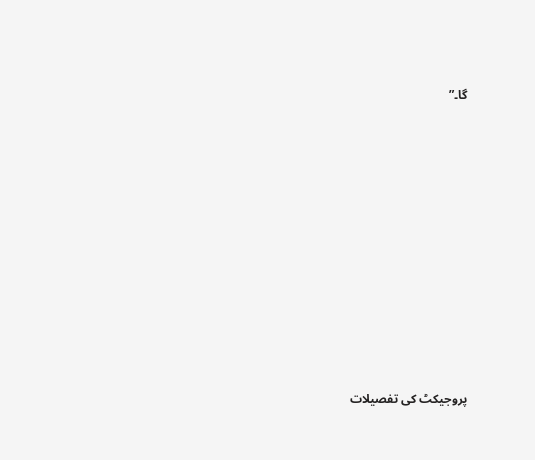گا۔”











پروجیکٹ کی تفصیلات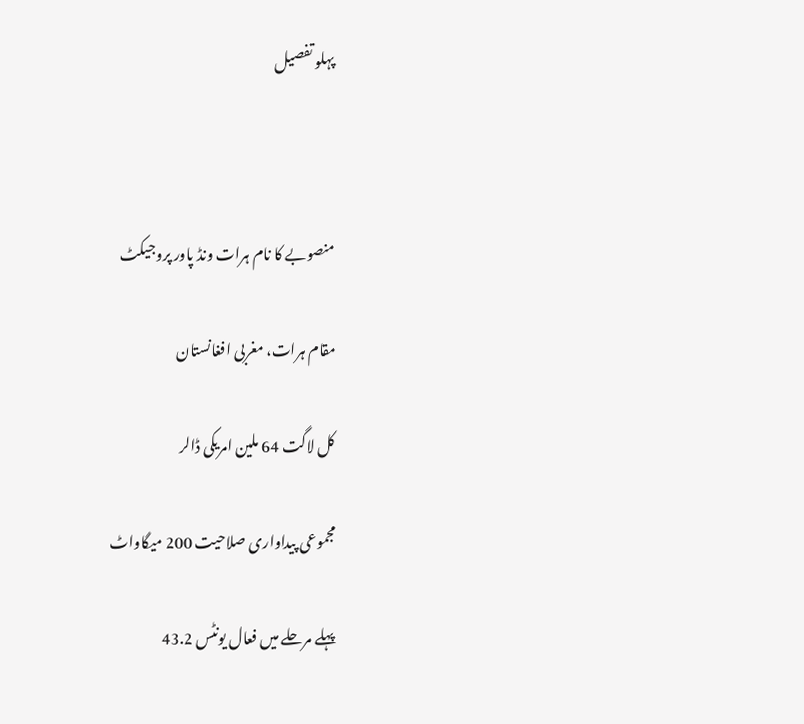پہلو تفصیل



منصوبے کا نام ہرات ونڈ پاور پروجیکٹ

مقام ہرات، مغربی افغانستان

کل لاگت 64 ملین امریکی ڈالر

مجموعی پیداواری صلاحیت 200 میگاواٹ

پہلے مرحلے میں فعال یونٹس 43.2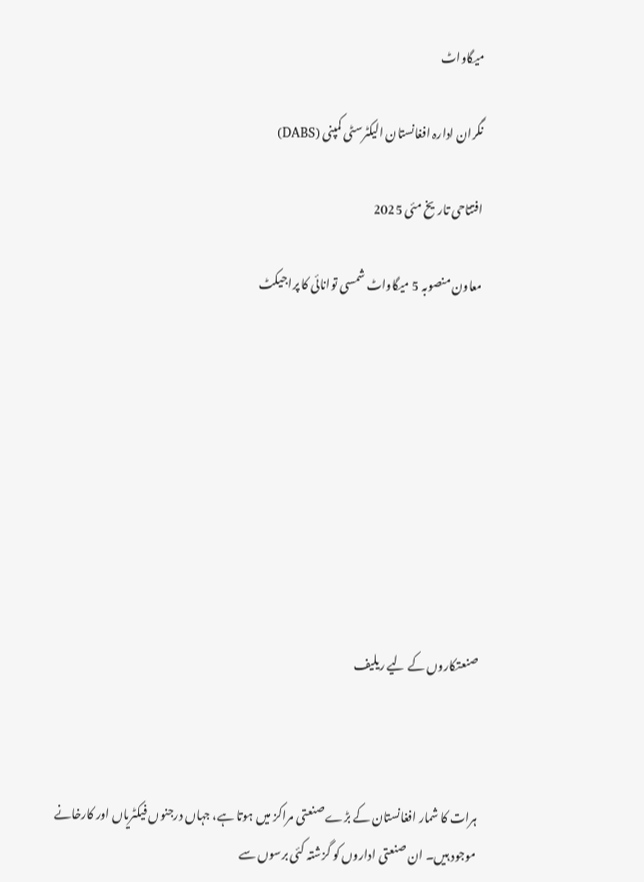میگاواٹ

نگران ادارہ افغانستان الیکٹرسٹی کمپنی (DABS)

افتتاحی تاریخ مئی 2025

معاون منصوبہ 5 میگاواٹ شمسی توانائی کا پراجیکٹ









صنعتکاروں کے لیے ریلیف



ہرات کا شمار افغانستان کے بڑے صنعتی مراکز میں ہوتا ہے، جہاں درجنوں فیکٹریاں اور کارخانے موجود ہیں۔ ان صنعتی اداروں کو گزشتہ کئی برسوں سے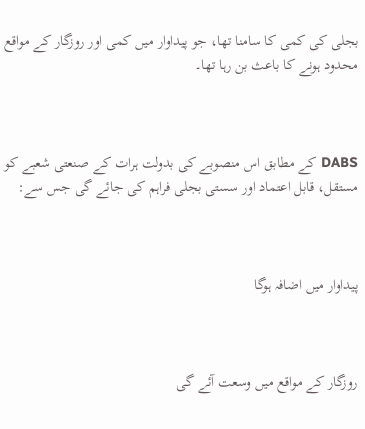بجلی کی کمی کا سامنا تھا، جو پیداوار میں کمی اور روزگار کے مواقع محدود ہونے کا باعث بن رہا تھا۔



DABS کے مطابق اس منصوبے کی بدولت ہرات کے صنعتی شعبے کو مستقل، قابل اعتماد اور سستی بجلی فراہم کی جائے گی جس سے:



پیداوار میں اضافہ ہوگا



روزگار کے مواقع میں وسعت آئے گی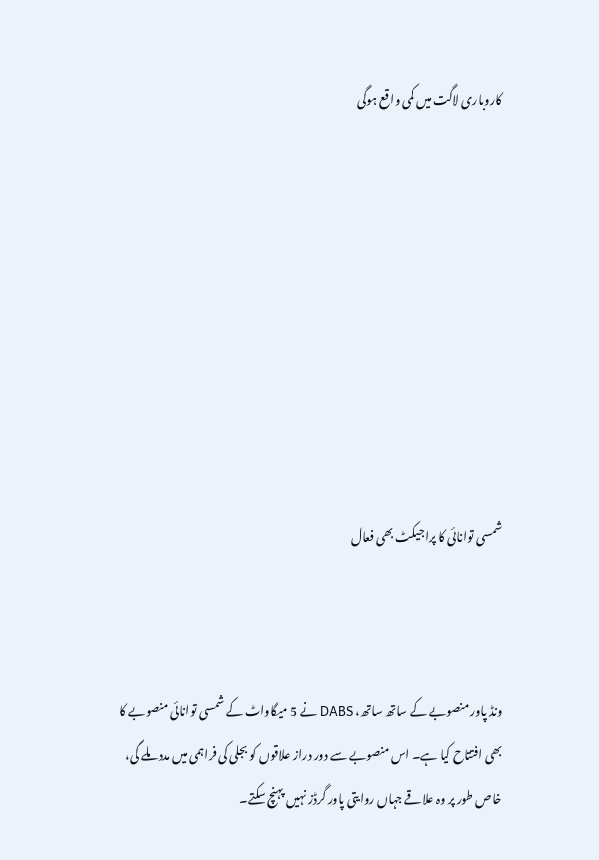کاروباری لاگت میں کمی واقع ہوگی









شمسی توانائی کا پراجیکٹ بھی فعال



ونڈ پاور منصوبے کے ساتھ ساتھ، DABS نے 5 میگاواٹ کے شمسی توانائی منصوبے کا بھی افتتاح کیا ہے۔ اس منصوبے سے دور دراز علاقوں کو بجلی کی فراہمی میں مدد ملے گی، خاص طور پر وہ علاقے جہاں روایتی پاور گرڈز نہیں پہنچ سکتے۔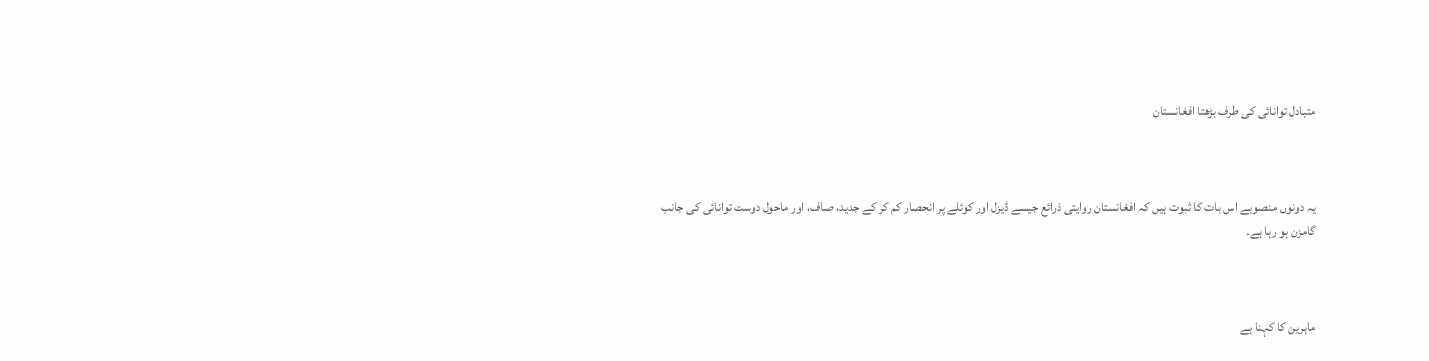متبادل توانائی کی طرف بڑھتا افغانستان



یہ دونوں منصوبے اس بات کا ثبوت ہیں کہ افغانستان روایتی ذرائع جیسے ڈیزل اور کوئلے پر انحصار کم کر کے جدید، صاف، اور ماحول دوست توانائی کی جانب گامزن ہو رہا ہے۔



ماہرین کا کہنا ہے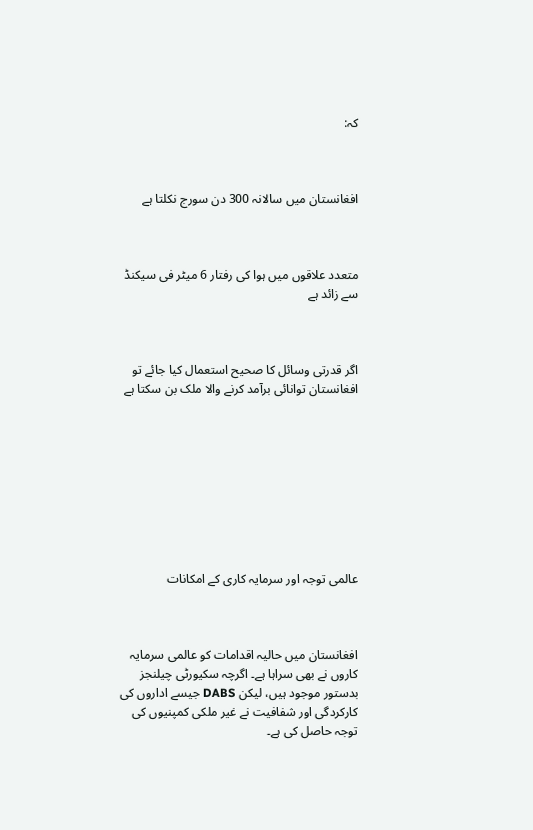کہ:



افغانستان میں سالانہ 300 دن سورج نکلتا ہے



متعدد علاقوں میں ہوا کی رفتار 6 میٹر فی سیکنڈ سے زائد ہے



اگر قدرتی وسائل کا صحیح استعمال کیا جائے تو افغانستان توانائی برآمد کرنے والا ملک بن سکتا ہے









عالمی توجہ اور سرمایہ کاری کے امکانات



افغانستان میں حالیہ اقدامات کو عالمی سرمایہ کاروں نے بھی سراہا ہے۔ اگرچہ سکیورٹی چیلنجز بدستور موجود ہیں، لیکن DABS جیسے اداروں کی کارکردگی اور شفافیت نے غیر ملکی کمپنیوں کی توجہ حاصل کی ہے۔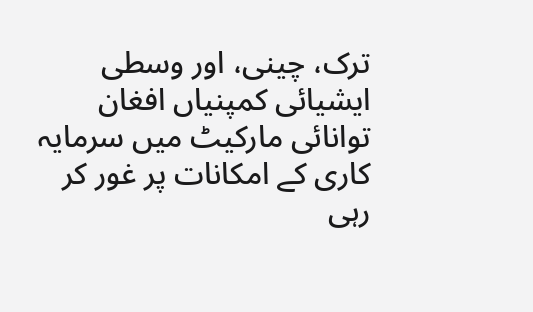ترک، چینی، اور وسطی ایشیائی کمپنیاں افغان توانائی مارکیٹ میں سرمایہ کاری کے امکانات پر غور کر رہی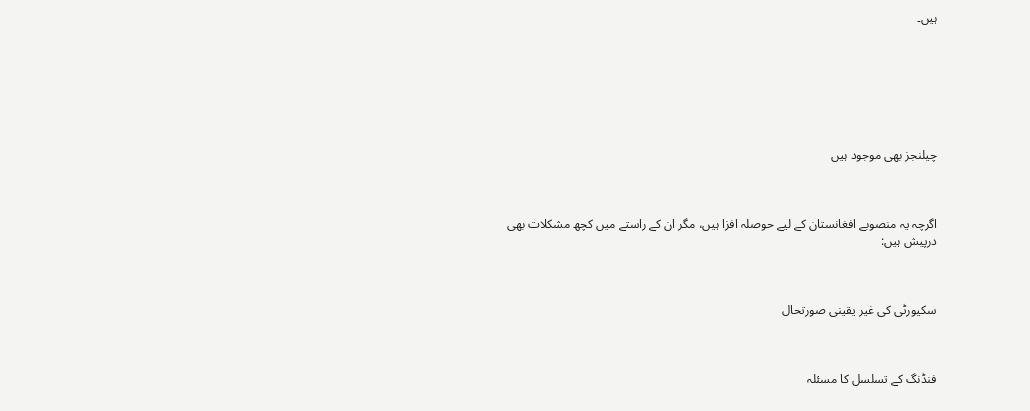ہیں۔







چیلنجز بھی موجود ہیں



اگرچہ یہ منصوبے افغانستان کے لیے حوصلہ افزا ہیں، مگر ان کے راستے میں کچھ مشکلات بھی درپیش ہیں:



سکیورٹی کی غیر یقینی صورتحال



فنڈنگ کے تسلسل کا مسئلہ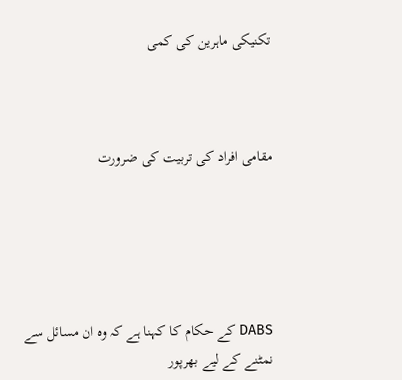تکنیکی ماہرین کی کمی



مقامی افراد کی تربیت کی ضرورت





DABS کے حکام کا کہنا ہے کہ وہ ان مسائل سے نمٹنے کے لیے بھرپور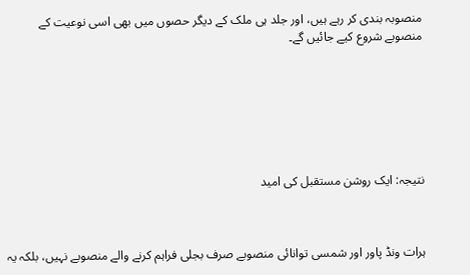منصوبہ بندی کر رہے ہیں، اور جلد ہی ملک کے دیگر حصوں میں بھی اسی نوعیت کے منصوبے شروع کیے جائیں گے۔







نتیجہ: ایک روشن مستقبل کی امید



ہرات ونڈ پاور اور شمسی توانائی منصوبے صرف بجلی فراہم کرنے والے منصوبے نہیں، بلکہ یہ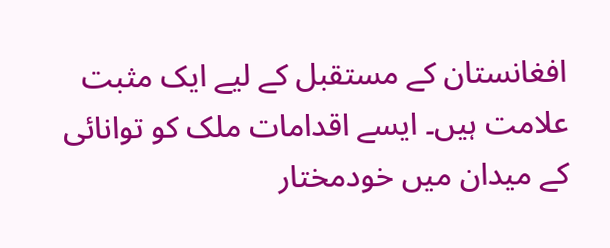افغانستان کے مستقبل کے لیے ایک مثبت علامت ہیں۔ ایسے اقدامات ملک کو توانائی کے میدان میں خودمختار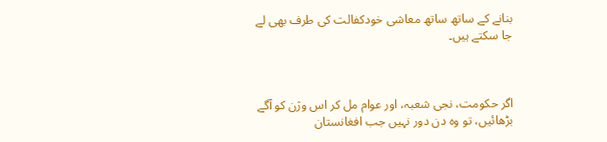بنانے کے ساتھ ساتھ معاشی خودکفالت کی طرف بھی لے جا سکتے ہیں۔



اگر حکومت، نجی شعبہ، اور عوام مل کر اس وژن کو آگے بڑھائیں، تو وہ دن دور نہیں جب افغانستان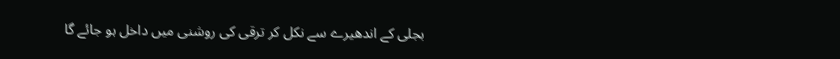بجلی کے اندھیرے سے نکل کر ترقی کی روشنی میں داخل ہو جائے گا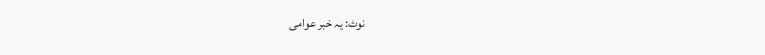نوٹ: یہ خبر عوامی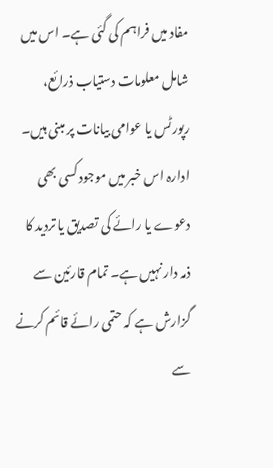مفاد میں فراہم کی گئی ہے۔ اس میں شامل معلومات دستیاب ذرائع، رپورٹس یا عوامی بیانات پر مبنی ہیں۔ ادارہ اس خبر میں موجود کسی بھی دعوے یا رائے کی تصدیق یا تردید کا ذمہ دار نہیں ہے۔ تمام قارئین سے گزارش ہے کہ حتمی رائے قائم کرنے سے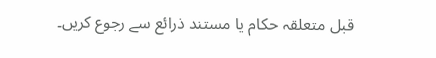قبل متعلقہ حکام یا مستند ذرائع سے رجوع کریں۔